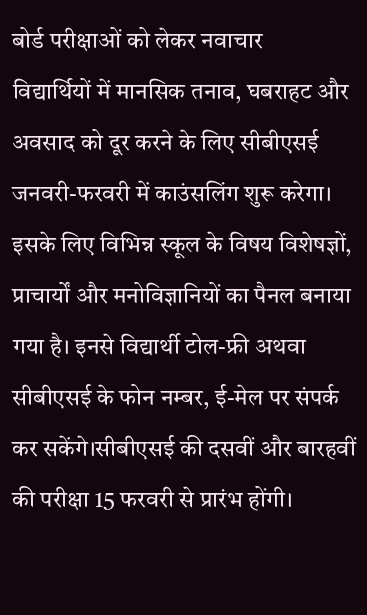बोर्ड परीक्षाओं को लेकर नवाचार
विद्यार्थियों में मानसिक तनाव, घबराहट और अवसाद को दूर करने के लिए सीबीएसई जनवरी-फरवरी में काउंसलिंग शुरू करेगा। इसके लिए विभिन्न स्कूल के विषय विशेषज्ञों, प्राचार्यों और मनोविज्ञानियों का पैनल बनाया गया है। इनसे विद्यार्थी टोल-फ्री अथवा सीबीएसई के फोन नम्बर, ई-मेल पर संपर्क कर सकेंगे।सीबीएसई की दसवीं और बारहवीं की परीक्षा 15 फरवरी से प्रारंभ होंगी।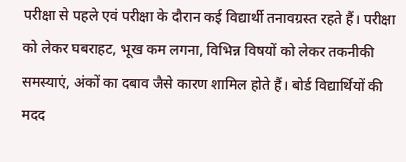परीक्षा से पहले एवं परीक्षा के दौरान कई विद्यार्थी तनावग्रस्त रहते हैं। परीक्षा को लेकर घबराहट, भूख कम लगना, विभिन्न विषयों को लेकर तकनीकी समस्याएं, अंकों का दबाव जैसे कारण शामिल होते हैं। बोर्ड विद्यार्थियों की मदद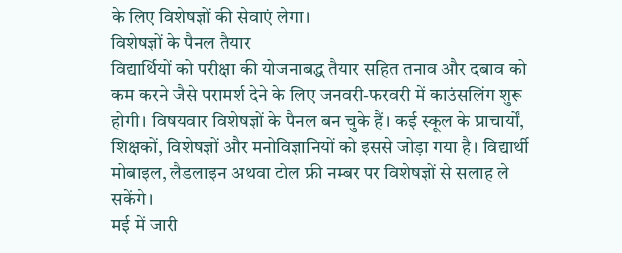के लिए विशेषज्ञों की सेवाएं लेगा।
विशेषज्ञों के पैनल तैयार
विद्यार्थियों को परीक्षा की योजनाबद्ध तैयार सहित तनाव और दबाव को कम करने जैसे परामर्श देने के लिए जनवरी-फरवरी में काउंसलिंग शुरू होगी। विषयवार विशेषज्ञों के पैनल बन चुके हैं। कई स्कूल के प्राचार्यों, शिक्षकों, विशेषज्ञों और मनोविज्ञानियों को इससे जोड़ा गया है। विद्यार्थी मोबाइल, लैडलाइन अथवा टोल फ्री नम्बर पर विशेषज्ञों से सलाह ले सकेंगे।
मई में जारी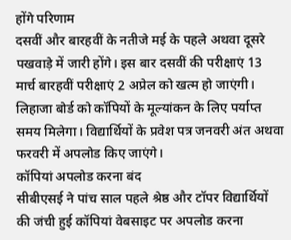होंगे परिणाम
दसवीं और बारहवीं के नतीजे मई के पहले अथवा दूसरे पखवाड़े में जारी होंगे। इस बार दसवीं की परीक्षाएं 13 मार्च बारहवीं परीक्षाएं 2 अप्रेल को खत्म हो जाएंगी। लिहाजा बोर्ड को कॉपियों के मूल्यांकन के लिए पर्याप्त समय मिलेगा। विद्यार्थियों के प्रवेश पत्र जनवरी अंत अथवा फरवरी में अपलोड किए जाएंगे।
कॉपियां अपलोड करना बंद
सीबीएसई ने पांच साल पहले श्रेष्ठ और टॉपर विद्यार्थियों की जंची हुई कॉपियां वेबसाइट पर अपलोड करना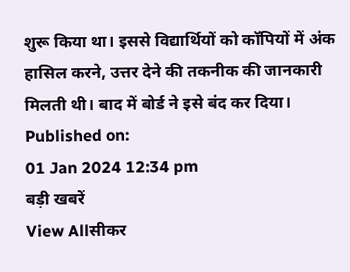शुरू किया था। इससे विद्यार्थियों को कॉपियों में अंक हासिल करने, उत्तर देने की तकनीक की जानकारी मिलती थी। बाद में बोर्ड ने इसे बंद कर दिया।
Published on:
01 Jan 2024 12:34 pm
बड़ी खबरें
View Allसीकर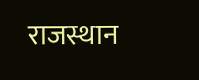राजस्थान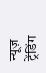न्यूज़
ट्रेंडिंग